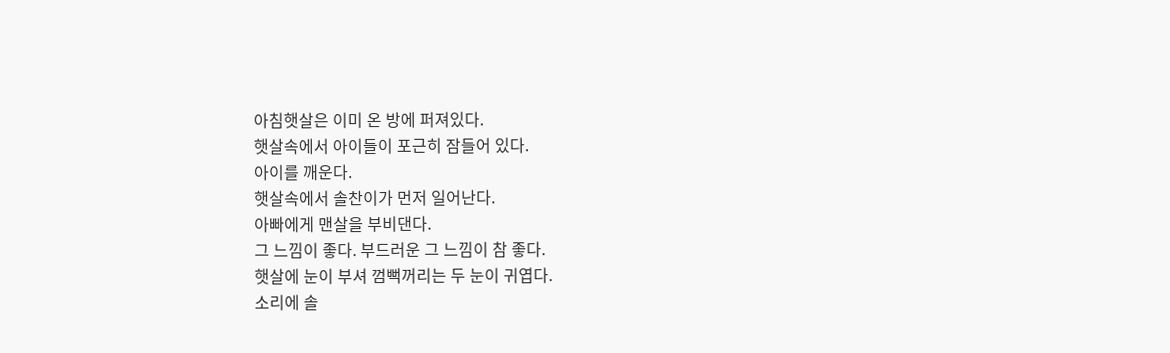아침햇살은 이미 온 방에 퍼져있다.
햇살속에서 아이들이 포근히 잠들어 있다.
아이를 깨운다.
햇살속에서 솔찬이가 먼저 일어난다.
아빠에게 맨살을 부비댄다.
그 느낌이 좋다. 부드러운 그 느낌이 참 좋다.
햇살에 눈이 부셔 껌뻑꺼리는 두 눈이 귀엽다.
소리에 솔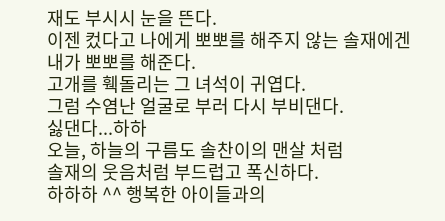재도 부시시 눈을 뜬다.
이젠 컸다고 나에게 뽀뽀를 해주지 않는 솔재에겐
내가 뽀뽀를 해준다.
고개를 훽돌리는 그 녀석이 귀엽다.
그럼 수염난 얼굴로 부러 다시 부비댄다.
싫댄다...하하
오늘, 하늘의 구름도 솔찬이의 맨살 처럼
솔재의 웃음처럼 부드럽고 폭신하다.
하하하 ^^ 행복한 아이들과의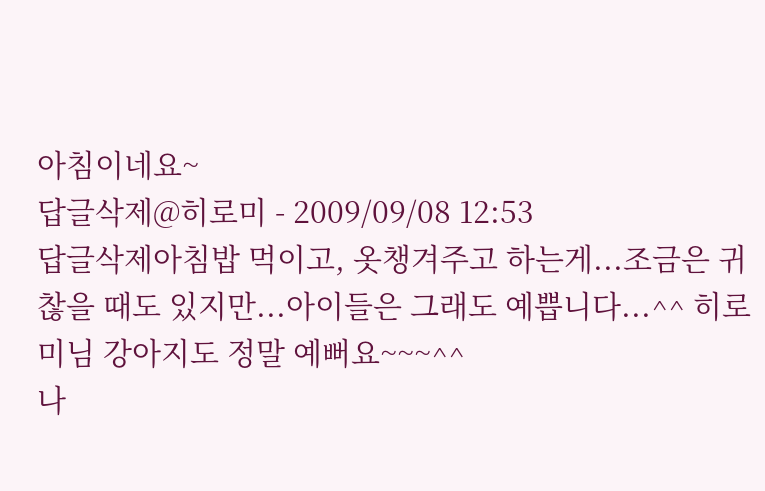아침이네요~
답글삭제@히로미 - 2009/09/08 12:53
답글삭제아침밥 먹이고, 옷챙겨주고 하는게...조금은 귀찮을 때도 있지만...아이들은 그래도 예쁩니다...^^ 히로미님 강아지도 정말 예뻐요~~~^^
나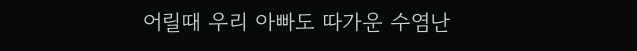어릴때 우리 아빠도 따가운 수염난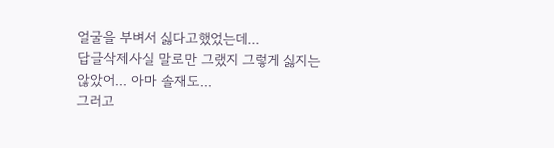얼굴을 부벼서 싫다고했었는데...
답글삭제사실 말로만 그랬지 그렇게 싫지는 않았어... 아마 솔재도...
그러고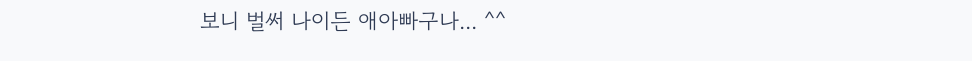보니 벌써 나이든 애아빠구나... ^^